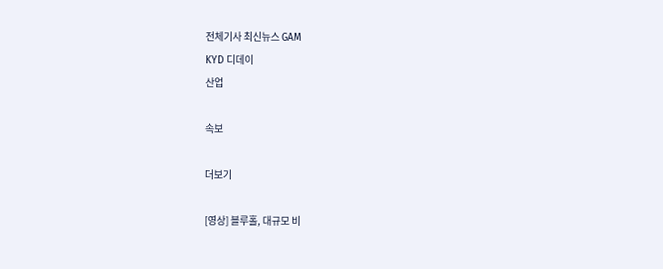전체기사 최신뉴스 GAM
KYD 디데이
산업

속보

더보기

[영상] 블루홀, 대규모 비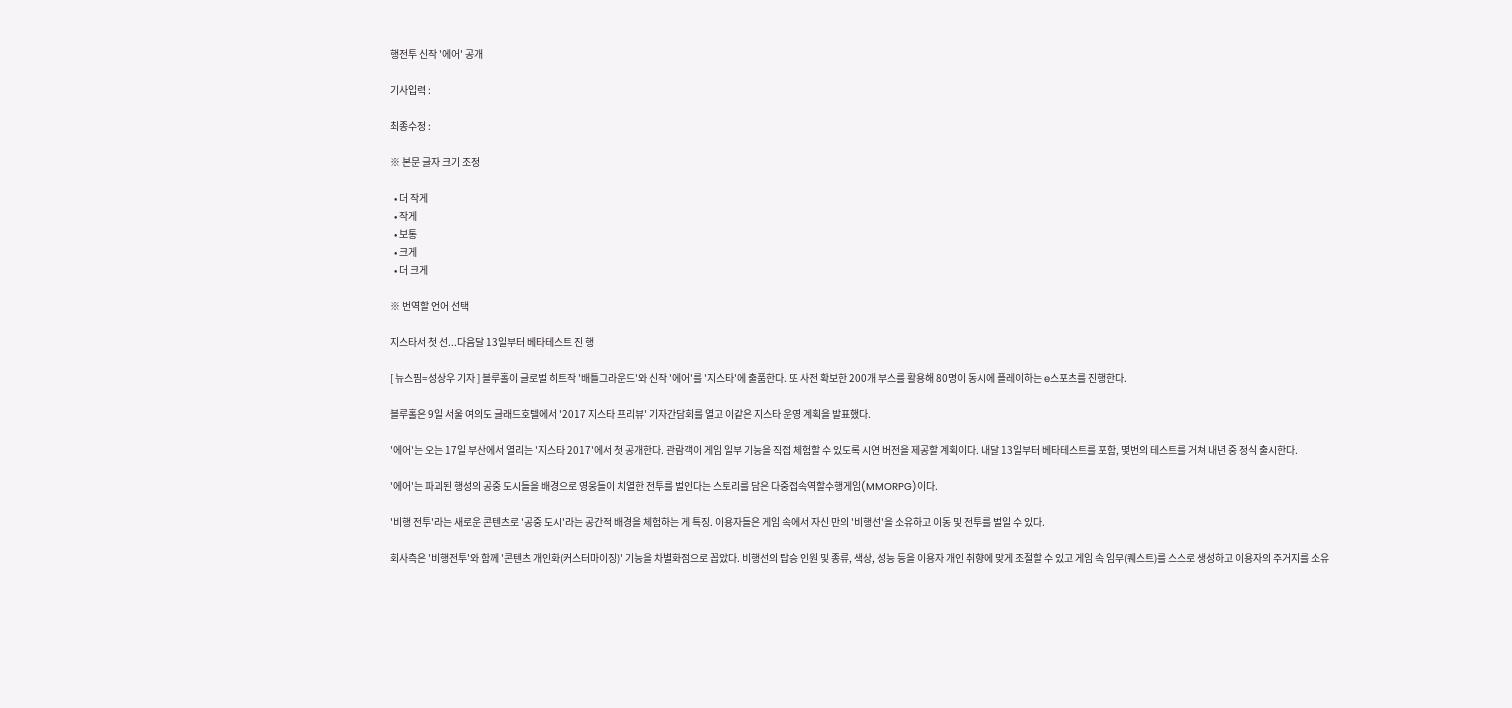행전투 신작 '에어' 공개

기사입력 :

최종수정 :

※ 본문 글자 크기 조정

  • 더 작게
  • 작게
  • 보통
  • 크게
  • 더 크게

※ 번역할 언어 선택

지스타서 첫 선...다음달 13일부터 베타테스트 진 행

[ 뉴스핌=성상우 기자 ] 블루홀이 글로벌 히트작 '배틀그라운드'와 신작 '에어'를 '지스타'에 출품한다. 또 사전 확보한 200개 부스를 활용해 80명이 동시에 플레이하는 e스포츠를 진행한다.

블루홀은 9일 서울 여의도 글래드호텔에서 '2017 지스타 프리뷰' 기자간담회를 열고 이같은 지스타 운영 계획을 발표했다.

'에어'는 오는 17일 부산에서 열리는 '지스타 2017'에서 첫 공개한다. 관람객이 게임 일부 기능을 직접 체험할 수 있도록 시연 버전을 제공할 계획이다. 내달 13일부터 베타테스트를 포함, 몇번의 테스트를 거쳐 내년 중 정식 출시한다.

'에어'는 파괴된 행성의 공중 도시들을 배경으로 영웅들이 치열한 전투를 벌인다는 스토리를 담은 다중접속역할수행게임(MMORPG)이다.

'비행 전투'라는 새로운 콘텐츠로 '공중 도시'라는 공간적 배경을 체험하는 게 특징. 이용자들은 게임 속에서 자신 만의 '비행선'을 소유하고 이동 및 전투를 벌일 수 있다.

회사측은 '비행전투'와 함께 '콘텐츠 개인화(커스터마이징)' 기능을 차별화점으로 꼽았다. 비행선의 탑승 인원 및 종류, 색상, 성능 등을 이용자 개인 취향에 맞게 조절할 수 있고 게임 속 임무(퀘스트)를 스스로 생성하고 이용자의 주거지를 소유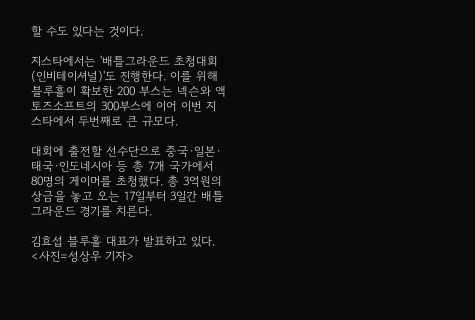할 수도 있다는 것이다.

지스타에서는 '배틀그라운드 초청대회(인비테이셔널)'도 진행한다. 이를 위해 블루홀이 확보한 200 부스는 넥슨와 액토즈소프트의 300부스에 이어 이번 지스타에서 두번째로 큰 규모다.

대회에 출전할 선수단으로 중국·일본·태국·인도네시아 등 총 7개 국가에서 80명의 게이머를 초청했다. 총 3억원의 상금을 놓고 오는 17일부터 3일간 배틀그라운드 경기를 치른다.

김효섭 블루홀 대표가 발표하고 있다. <사진=성상우 기자>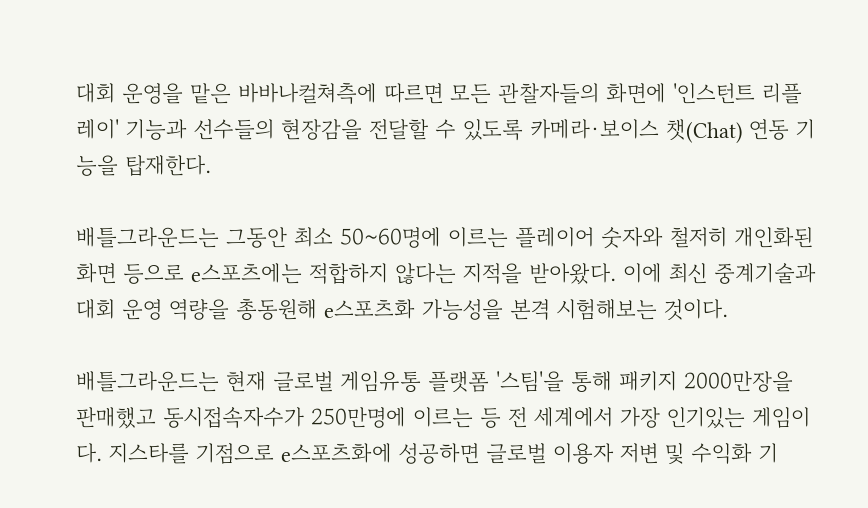대회 운영을 맡은 바바나컬쳐측에 따르면 모든 관찰자들의 화면에 '인스턴트 리플레이' 기능과 선수들의 현장감을 전달할 수 있도록 카메라·보이스 챗(Chat) 연동 기능을 탑재한다.

배틀그라운드는 그동안 최소 50~60명에 이르는 플레이어 숫자와 철저히 개인화된 화면 등으로 e스포츠에는 적합하지 않다는 지적을 받아왔다. 이에 최신 중계기술과 대회 운영 역량을 총동원해 e스포츠화 가능성을 본격 시험해보는 것이다.

배틀그라운드는 현재 글로벌 게임유통 플랫폼 '스팀'을 통해 패키지 2000만장을 판매했고 동시접속자수가 250만명에 이르는 등 전 세계에서 가장 인기있는 게임이다. 지스타를 기점으로 e스포츠화에 성공하면 글로벌 이용자 저변 및 수익화 기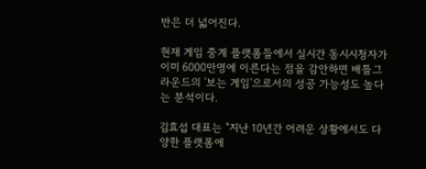반은 더 넓어진다.

현재 게임 중계 플랫폼들에서 실시간 동시시청자가 이미 6000만명에 이른다는 점을 감안하면 배틀그라운드의 '보는 게임'으로서의 성공 가능성도 높다는 분석이다.

김효섭 대표는 "지난 10년간 어려운 상황에서도 다양한 플랫폼에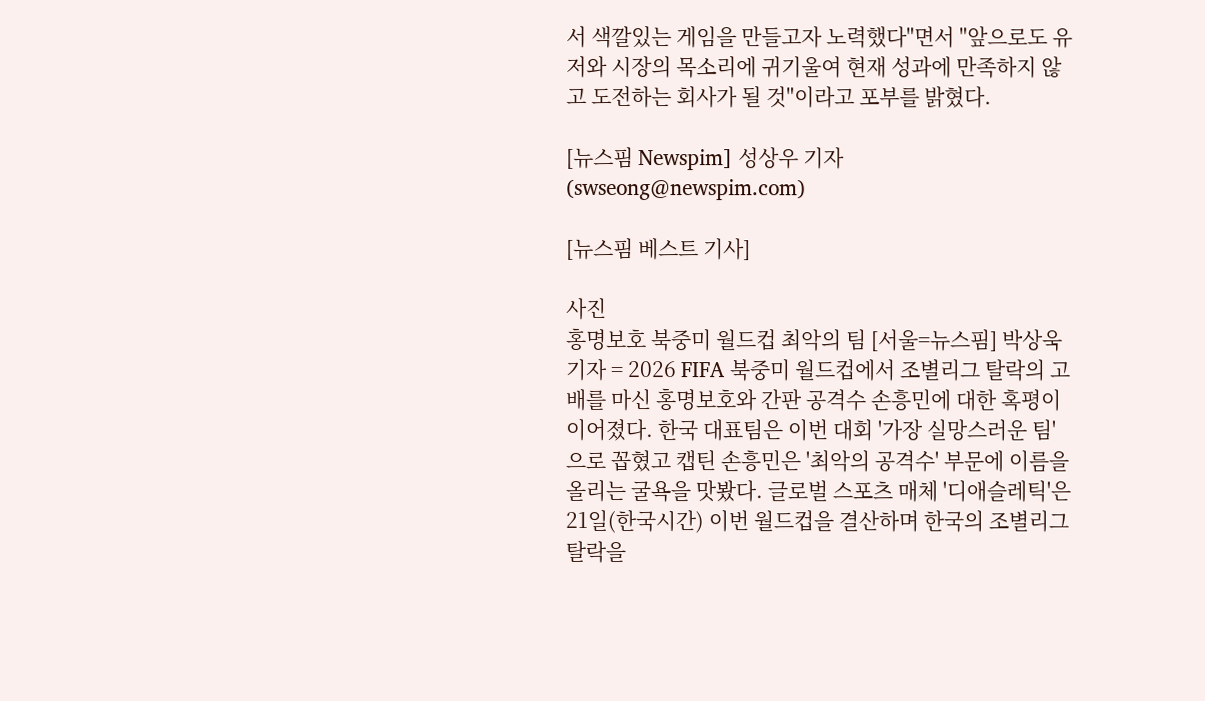서 색깔있는 게임을 만들고자 노력했다"면서 "앞으로도 유저와 시장의 목소리에 귀기울여 현재 성과에 만족하지 않고 도전하는 회사가 될 것"이라고 포부를 밝혔다.

[뉴스핌 Newspim] 성상우 기자 (swseong@newspim.com)

[뉴스핌 베스트 기사]

사진
홍명보호 북중미 월드컵 최악의 팀 [서울=뉴스핌] 박상욱 기자 = 2026 FIFA 북중미 월드컵에서 조별리그 탈락의 고배를 마신 홍명보호와 간판 공격수 손흥민에 대한 혹평이 이어졌다. 한국 대표팀은 이번 대회 '가장 실망스러운 팀'으로 꼽혔고 캡틴 손흥민은 '최악의 공격수' 부문에 이름을 올리는 굴욕을 맛봤다. 글로벌 스포츠 매체 '디애슬레틱'은 21일(한국시간) 이번 월드컵을 결산하며 한국의 조별리그 탈락을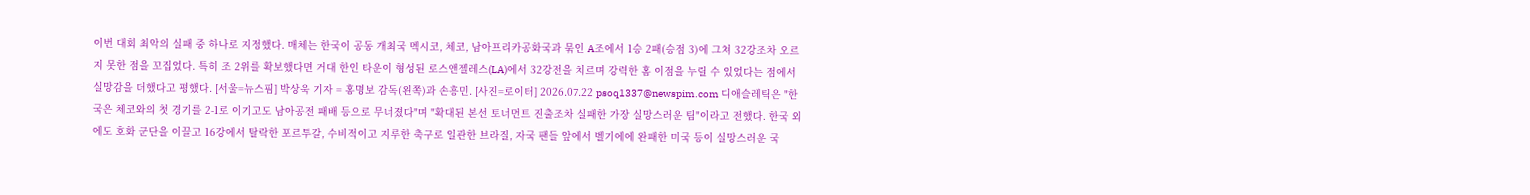이번 대회 최악의 실패 중 하나로 지정했다. 매체는 한국이 공동 개최국 멕시코, 체코, 남아프리카공화국과 묶인 A조에서 1승 2패(승점 3)에 그쳐 32강조차 오르지 못한 점을 꼬집었다. 특히 조 2위를 확보했다면 거대 한인 타운이 형성된 로스앤젤레스(LA)에서 32강전을 치르며 강력한 홈 이점을 누릴 수 있었다는 점에서 실망감을 더했다고 평했다. [서울=뉴스핌] 박상욱 기자 = 홍명보 감독(왼쪽)과 손흥민. [사진=로이터] 2026.07.22 psoq1337@newspim.com 디애슬레틱은 "한국은 체코와의 첫 경기를 2-1로 이기고도 남아공전 패배 등으로 무너졌다"며 "확대된 본선 토너먼트 진출조차 실패한 가장 실망스러운 팀"이라고 전했다. 한국 외에도 호화 군단을 이끌고 16강에서 탈락한 포르투갈, 수비적이고 지루한 축구로 일관한 브라질, 자국 팬들 앞에서 벨기에에 완패한 미국 등이 실망스러운 국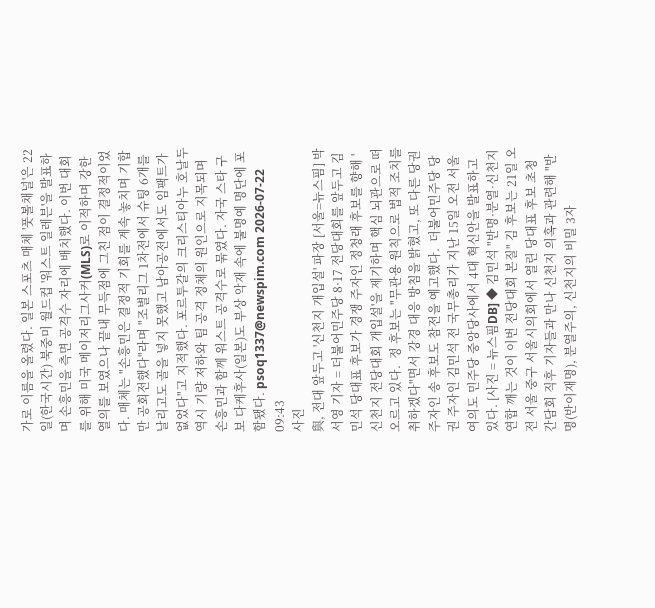가로 이름을 올렸다. 일본 스포츠 매체 '풋볼채널'은 22일(한국시간) 북중미 월드컵 '워스트 일레븐'을 발표하며 손흥민을 측면 공격수 자리에 배치했다. 이번 대회를 위해 미국 메이저리그사커(MLS)로 이적하며 강한 열의를 보였으나 끝내 무득점에 그친 점이 결정적이었다. 매체는 "손흥민은 결정적 기회를 계속 놓치며 기합만 공회전했다"라며 "조별리그 1차전에서 슈팅 6개를 날리고도 골을 넣지 못했고 남아공전에서도 임팩트가 없었다"고 지적했다. 포르투갈의 크리스티아누 호날두 역시 기량 저하와 팀 공격 정체의 원인으로 지목되며 손흥민과 함께 워스트 공격수로 묶였다. 자국 스타 구보 다케후사(일본)도 부상 악재 속에 불명예 명단에 포함됐다. psoq1337@newspim.com 2026-07-22 09:43
사진
與, 전대 앞두고 '신천지 개입설' 파장 [서울=뉴스핌] 박서영 기자 = 더불어민주당 8·17 전당대회를 앞두고 김민석 당대표 후보가 경쟁 주자인 정청래 후보를 향해 '신천지 전당대회 개입설'을 제기하며 핵심 뇌관으로 떠오르고 있다.  정 후보는 "무관용 원칙으로 법적 조치를 취하겠다"면서 강경 대응 방침을 밝혔고, 또 다른 당권주자인 송 후보도 참전을 예고했다.  더불어민주당 당권 주자인 김민석 전 국무총리가 지난 15일 오전 서울 여의도 민주당 중앙당사에서 4대 혁신안을 발표하고 있다. [사진 = 뉴스핌DB] ◆ 김민석 "반명·분열·신천지 연합 깨는 것이 이번 전당대회 본질" 김 후보는 21일 오전 서울 중구 서울시의회에서 열린 당대표 후보 초청 간담회 직후 기자들과 만나 신천지 의혹과 관련해 "반명(반이재명), 분열주의, 신천지의 비밀 3자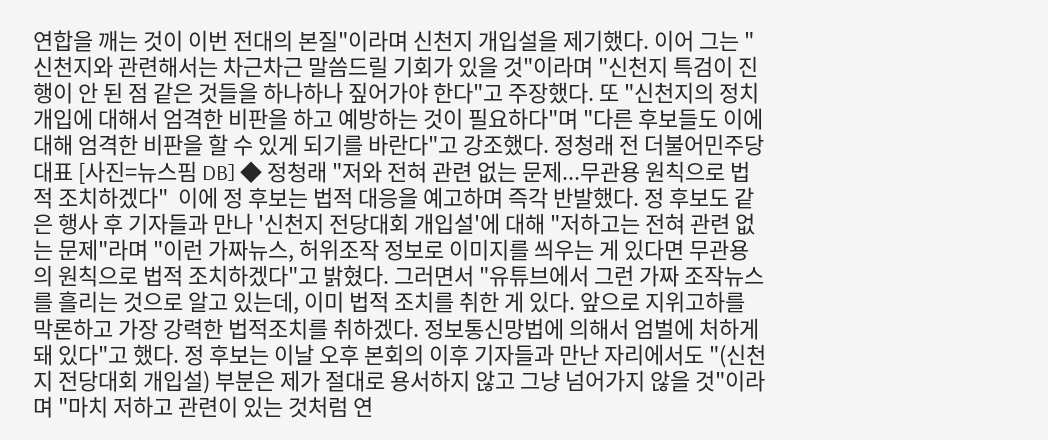연합을 깨는 것이 이번 전대의 본질"이라며 신천지 개입설을 제기했다. 이어 그는 "신천지와 관련해서는 차근차근 말씀드릴 기회가 있을 것"이라며 "신천지 특검이 진행이 안 된 점 같은 것들을 하나하나 짚어가야 한다"고 주장했다. 또 "신천지의 정치개입에 대해서 엄격한 비판을 하고 예방하는 것이 필요하다"며 "다른 후보들도 이에 대해 엄격한 비판을 할 수 있게 되기를 바란다"고 강조했다. 정청래 전 더불어민주당 대표 [사진=뉴스핌 DB] ◆ 정청래 "저와 전혀 관련 없는 문제...무관용 원칙으로 법적 조치하겠다"  이에 정 후보는 법적 대응을 예고하며 즉각 반발했다. 정 후보도 같은 행사 후 기자들과 만나 '신천지 전당대회 개입설'에 대해 "저하고는 전혀 관련 없는 문제"라며 "이런 가짜뉴스, 허위조작 정보로 이미지를 씌우는 게 있다면 무관용의 원칙으로 법적 조치하겠다"고 밝혔다. 그러면서 "유튜브에서 그런 가짜 조작뉴스를 흘리는 것으로 알고 있는데, 이미 법적 조치를 취한 게 있다. 앞으로 지위고하를 막론하고 가장 강력한 법적조치를 취하겠다. 정보통신망법에 의해서 엄벌에 처하게 돼 있다"고 했다. 정 후보는 이날 오후 본회의 이후 기자들과 만난 자리에서도 "(신천지 전당대회 개입설) 부분은 제가 절대로 용서하지 않고 그냥 넘어가지 않을 것"이라며 "마치 저하고 관련이 있는 것처럼 연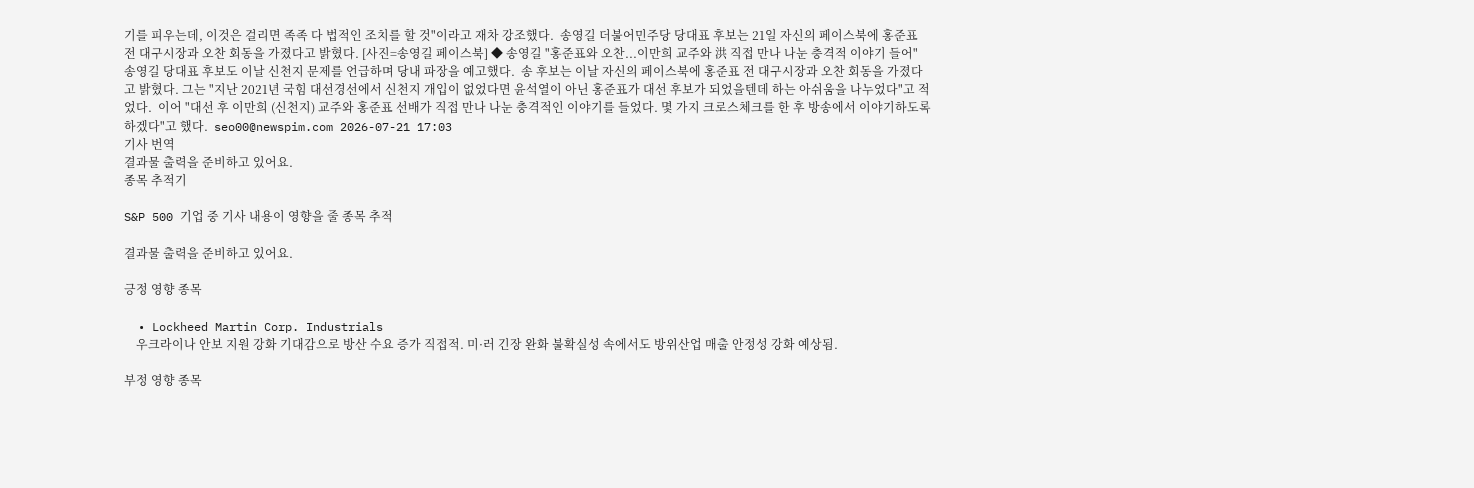기를 피우는데, 이것은 걸리면 족족 다 법적인 조치를 할 것"이라고 재차 강조했다.  송영길 더불어민주당 당대표 후보는 21일 자신의 페이스북에 홍준표 전 대구시장과 오찬 회동을 가졌다고 밝혔다. [사진=송영길 페이스북] ◆ 송영길 "홍준표와 오찬...이만희 교주와 洪 직접 만나 나눈 충격적 이야기 들어" 송영길 당대표 후보도 이날 신천지 문제를 언급하며 당내 파장을 예고했다.  송 후보는 이날 자신의 페이스북에 홍준표 전 대구시장과 오찬 회동을 가졌다고 밝혔다. 그는 "지난 2021년 국힘 대선경선에서 신천지 개입이 없었다면 윤석열이 아닌 홍준표가 대선 후보가 되었을텐데 하는 아쉬움을 나누었다"고 적었다.  이어 "대선 후 이만희 (신천지) 교주와 홍준표 선배가 직접 만나 나눈 충격적인 이야기를 들었다. 몇 가지 크로스체크를 한 후 방송에서 이야기하도록 하겠다"고 했다.  seo00@newspim.com 2026-07-21 17:03
기사 번역
결과물 출력을 준비하고 있어요.
종목 추적기

S&P 500 기업 중 기사 내용이 영향을 줄 종목 추적

결과물 출력을 준비하고 있어요.

긍정 영향 종목

  • Lockheed Martin Corp. Industrials
    우크라이나 안보 지원 강화 기대감으로 방산 수요 증가 직접적. 미·러 긴장 완화 불확실성 속에서도 방위산업 매출 안정성 강화 예상됨.

부정 영향 종목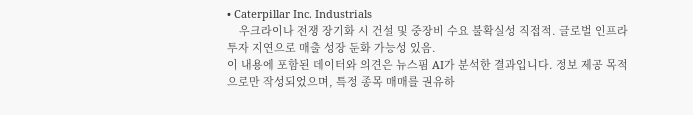• Caterpillar Inc. Industrials
    우크라이나 전쟁 장기화 시 건설 및 중장비 수요 불확실성 직접적. 글로벌 인프라 투자 지연으로 매출 성장 둔화 가능성 있음.
이 내용에 포함된 데이터와 의견은 뉴스핌 AI가 분석한 결과입니다. 정보 제공 목적으로만 작성되었으며, 특정 종목 매매를 권유하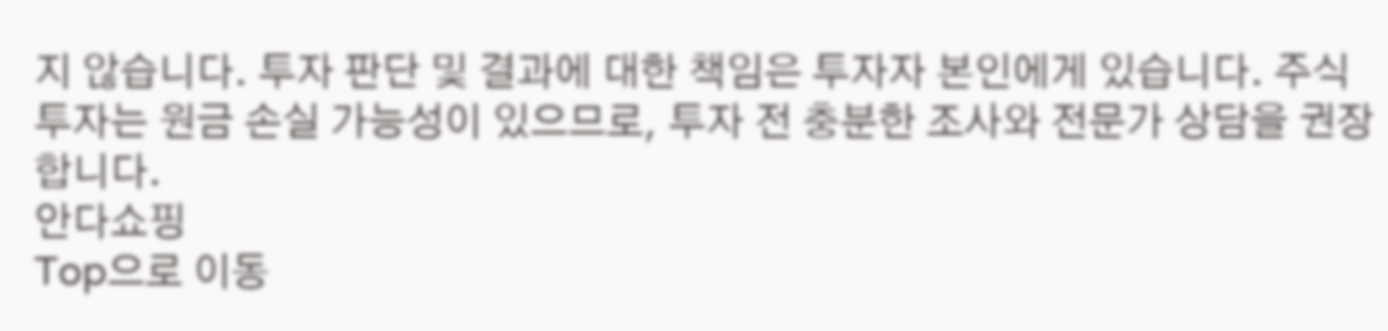지 않습니다. 투자 판단 및 결과에 대한 책임은 투자자 본인에게 있습니다. 주식 투자는 원금 손실 가능성이 있으므로, 투자 전 충분한 조사와 전문가 상담을 권장합니다.
안다쇼핑
Top으로 이동